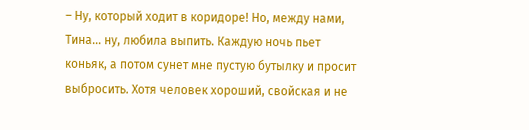– Ну, который ходит в коридоре! Но, между нами, Тина… ну, любила выпить. Каждую ночь пьет коньяк, а потом сунет мне пустую бутылку и просит выбросить. Хотя человек хороший, свойская и не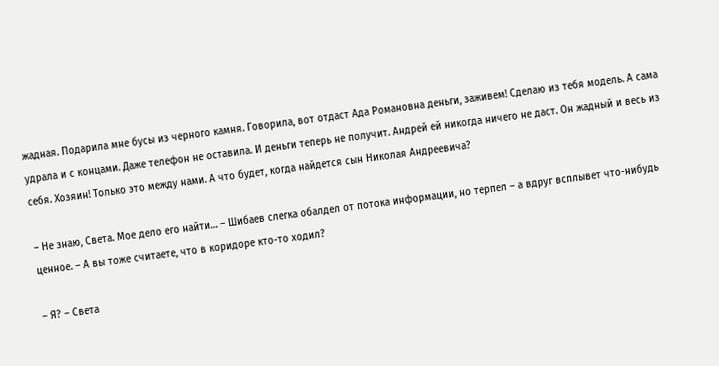жадная. Подарила мне бусы из черного камня. Говорила, вот отдаст Ада Романовна деньги, заживем! Сделаю из тебя модель. А сама удрала и с концами. Даже телефон не оставила. И деньги теперь не получит. Андрей ей никогда ничего не даст. Он жадный и весь из себя. Хозяин! Только это между нами. А что будет, когда найдется сын Николая Андреевича?

– Не знаю, Света. Мое дело его найти… – Шибаев слегка обалдел от потока информации, но терпел – а вдруг всплывет что-нибудь ценное. – А вы тоже считаете, что в коридоре кто-то ходил?

– Я? – Света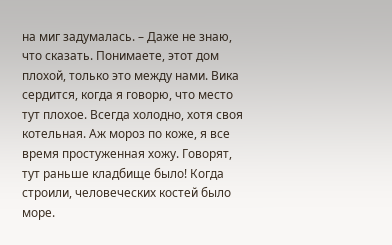на миг задумалась. – Даже не знаю, что сказать. Понимаете, этот дом плохой, только это между нами. Вика сердится, когда я говорю, что место тут плохое. Всегда холодно, хотя своя котельная. Аж мороз по коже, я все время простуженная хожу. Говорят, тут раньше кладбище было! Когда строили, человеческих костей было море.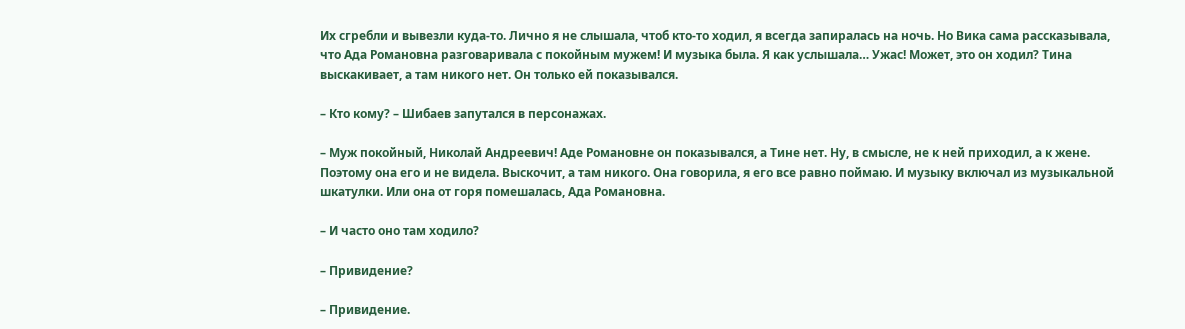Их сгребли и вывезли куда-то. Лично я не слышала, чтоб кто-то ходил, я всегда запиралась на ночь. Но Вика сама рассказывала, что Ада Романовна разговаривала с покойным мужем! И музыка была. Я как услышала… Ужас! Может, это он ходил? Тина выскакивает, а там никого нет. Он только ей показывался.

– Кто кому? – Шибаев запутался в персонажах.

– Муж покойный, Николай Андреевич! Аде Романовне он показывался, а Тине нет. Ну, в смысле, не к ней приходил, а к жене. Поэтому она его и не видела. Выскочит, а там никого. Она говорила, я его все равно поймаю. И музыку включал из музыкальной шкатулки. Или она от горя помешалась, Ада Романовна.

– И часто оно там ходило?

– Привидение?

– Привидение.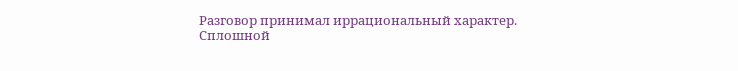Разговор принимал иррациональный характер. Сплошной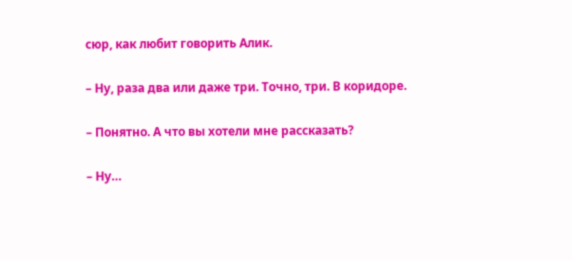сюр, как любит говорить Алик.

– Ну, раза два или даже три. Точно, три. В коридоре.

– Понятно. А что вы хотели мне рассказать?

– Ну…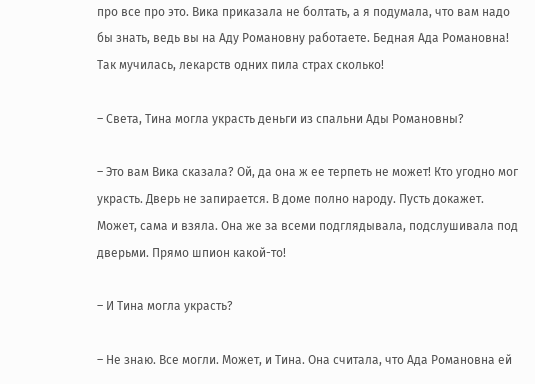про все про это. Вика приказала не болтать, а я подумала, что вам надо бы знать, ведь вы на Аду Романовну работаете. Бедная Ада Романовна! Так мучилась, лекарств одних пила страх сколько!

– Света, Тина могла украсть деньги из спальни Ады Романовны?

– Это вам Вика сказала? Ой, да она ж ее терпеть не может! Кто угодно мог украсть. Дверь не запирается. В доме полно народу. Пусть докажет. Может, сама и взяла. Она же за всеми подглядывала, подслушивала под дверьми. Прямо шпион какой-то!

– И Тина могла украсть?

– Не знаю. Все могли. Может, и Тина. Она считала, что Ада Романовна ей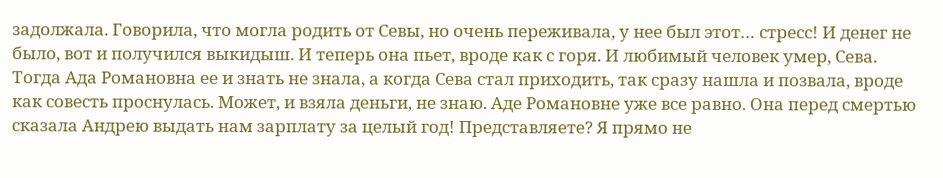задолжала. Говорила, что могла родить от Севы, но очень переживала, у нее был этот… стресс! И денег не было, вот и получился выкидыш. И теперь она пьет, вроде как с горя. И любимый человек умер, Сева. Тогда Ада Романовна ее и знать не знала, а когда Сева стал приходить, так сразу нашла и позвала, вроде как совесть проснулась. Может, и взяла деньги, не знаю. Аде Романовне уже все равно. Она перед смертью сказала Андрею выдать нам зарплату за целый год! Представляете? Я прямо не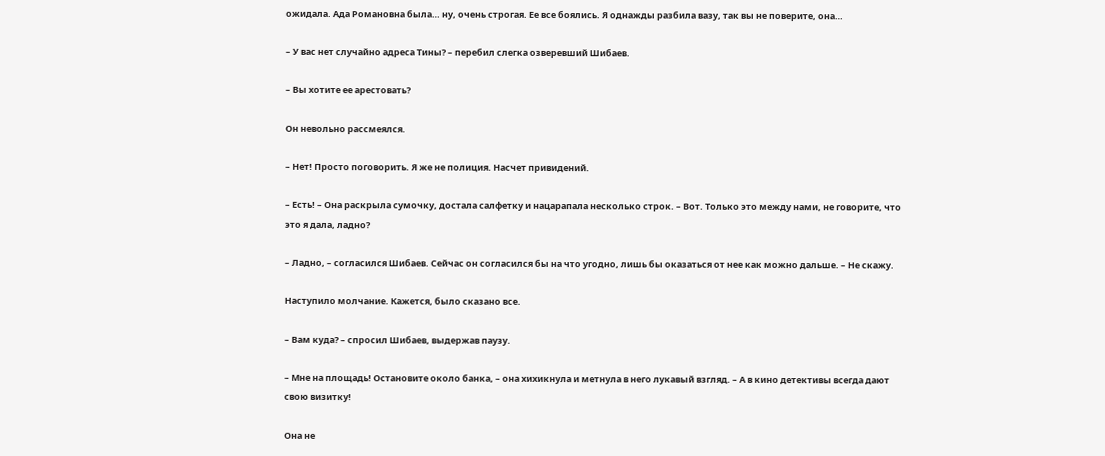ожидала. Ада Романовна была… ну, очень строгая. Ее все боялись. Я однажды разбила вазу, так вы не поверите, она…

– У вас нет случайно адреса Тины? – перебил слегка озверевший Шибаев.

– Вы хотите ее арестовать?

Он невольно рассмеялся.

– Нет! Просто поговорить. Я же не полиция. Насчет привидений.

– Есть! – Она раскрыла сумочку, достала салфетку и нацарапала несколько строк. – Вот. Только это между нами, не говорите, что это я дала, ладно?

– Ладно, – согласился Шибаев. Сейчас он согласился бы на что угодно, лишь бы оказаться от нее как можно дальше. – Не скажу.

Наступило молчание. Кажется, было сказано все.

– Вам куда? – спросил Шибаев, выдержав паузу.

– Мне на площадь! Остановите около банка, – она хихикнула и метнула в него лукавый взгляд. – А в кино детективы всегда дают свою визитку!

Она не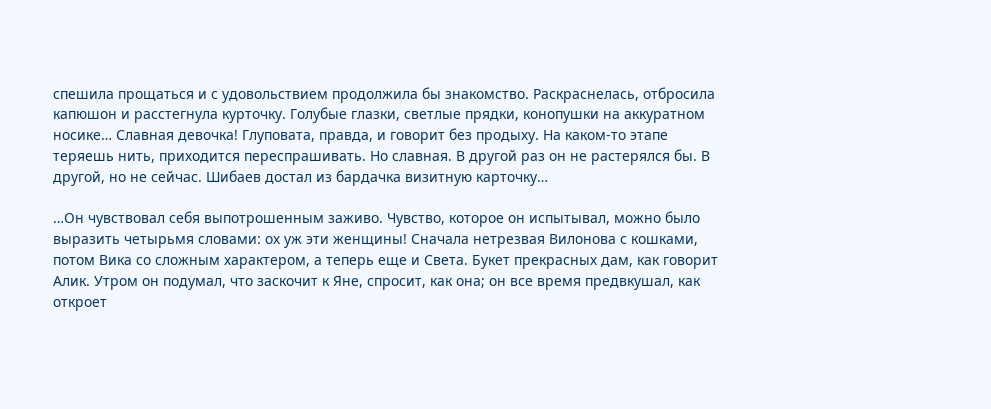спешила прощаться и с удовольствием продолжила бы знакомство. Раскраснелась, отбросила капюшон и расстегнула курточку. Голубые глазки, светлые прядки, конопушки на аккуратном носике… Славная девочка! Глуповата, правда, и говорит без продыху. На каком-то этапе теряешь нить, приходится переспрашивать. Но славная. В другой раз он не растерялся бы. В другой, но не сейчас. Шибаев достал из бардачка визитную карточку…

…Он чувствовал себя выпотрошенным заживо. Чувство, которое он испытывал, можно было выразить четырьмя словами: ох уж эти женщины! Сначала нетрезвая Вилонова с кошками, потом Вика со сложным характером, а теперь еще и Света. Букет прекрасных дам, как говорит Алик. Утром он подумал, что заскочит к Яне, спросит, как она; он все время предвкушал, как откроет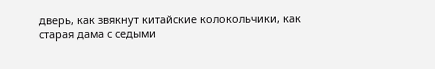дверь, как звякнут китайские колокольчики, как старая дама с седыми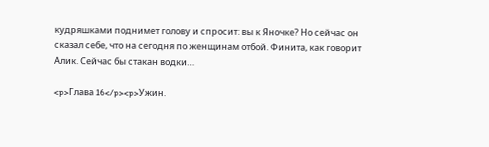кудряшками поднимет голову и спросит: вы к Яночке? Но сейчас он сказал себе, что на сегодня по женщинам отбой. Финита, как говорит Алик. Сейчас бы стакан водки…

<p>Глава 16</p><p>Ужин.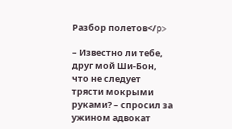Разбор полетов</p>

– Известно ли тебе, друг мой Ши-Бон, что не следует трясти мокрыми руками? – спросил за ужином адвокат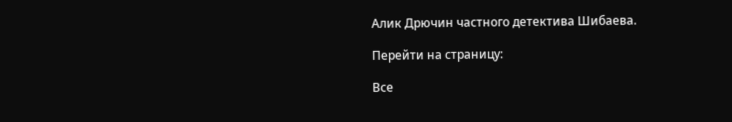Алик Дрючин частного детектива Шибаева.

Перейти на страницу:

Все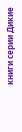книги серии Дикие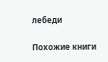лебеди

Похожие книги